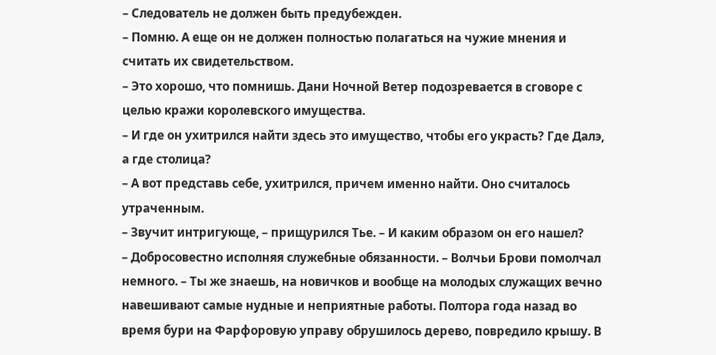– Следователь не должен быть предубежден.
– Помню. А еще он не должен полностью полагаться на чужие мнения и считать их свидетельством.
– Это хорошо, что помнишь. Дани Ночной Ветер подозревается в сговоре с целью кражи королевского имущества.
– И где он ухитрился найти здесь это имущество, чтобы его украсть? Где Далэ, а где столица?
– А вот представь себе, ухитрился, причем именно найти. Оно считалось утраченным.
– Звучит интригующе, – прищурился Тье. – И каким образом он его нашел?
– Добросовестно исполняя служебные обязанности. – Волчьи Брови помолчал немного. – Ты же знаешь, на новичков и вообще на молодых служащих вечно навешивают самые нудные и неприятные работы. Полтора года назад во время бури на Фарфоровую управу обрушилось дерево, повредило крышу. В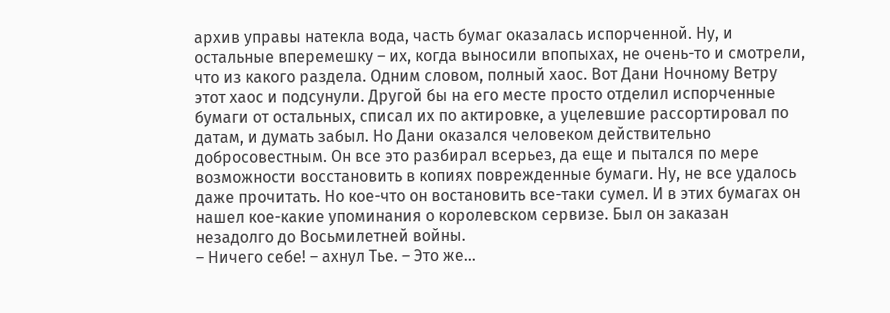архив управы натекла вода, часть бумаг оказалась испорченной. Ну, и остальные вперемешку – их, когда выносили впопыхах, не очень-то и смотрели, что из какого раздела. Одним словом, полный хаос. Вот Дани Ночному Ветру этот хаос и подсунули. Другой бы на его месте просто отделил испорченные бумаги от остальных, списал их по актировке, а уцелевшие рассортировал по датам, и думать забыл. Но Дани оказался человеком действительно добросовестным. Он все это разбирал всерьез, да еще и пытался по мере возможности восстановить в копиях поврежденные бумаги. Ну, не все удалось даже прочитать. Но кое-что он востановить все-таки сумел. И в этих бумагах он нашел кое-какие упоминания о королевском сервизе. Был он заказан незадолго до Восьмилетней войны.
– Ничего себе! – ахнул Тье. – Это же…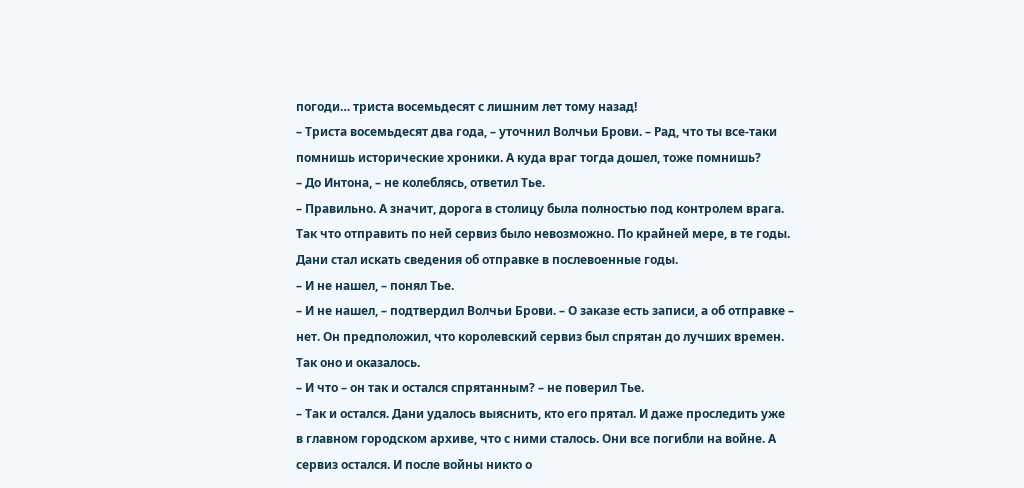погоди… триста восемьдесят с лишним лет тому назад!
– Триста восемьдесят два года, – уточнил Волчьи Брови. – Рад, что ты все-таки помнишь исторические хроники. А куда враг тогда дошел, тоже помнишь?
– До Интона, – не колеблясь, ответил Тье.
– Правильно. А значит, дорога в столицу была полностью под контролем врага. Так что отправить по ней сервиз было невозможно. По крайней мере, в те годы. Дани стал искать сведения об отправке в послевоенные годы.
– И не нашел, – понял Тье.
– И не нашел, – подтвердил Волчьи Брови. – О заказе есть записи, а об отправке – нет. Он предположил, что королевский сервиз был спрятан до лучших времен. Так оно и оказалось.
– И что – он так и остался спрятанным? – не поверил Тье.
– Так и остался. Дани удалось выяснить, кто его прятал. И даже проследить уже в главном городском архиве, что с ними сталось. Они все погибли на войне. А сервиз остался. И после войны никто о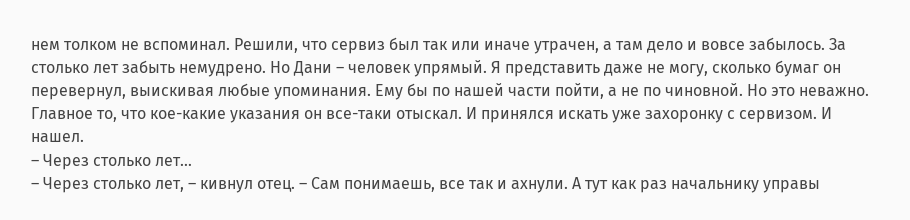нем толком не вспоминал. Решили, что сервиз был так или иначе утрачен, а там дело и вовсе забылось. За столько лет забыть немудрено. Но Дани – человек упрямый. Я представить даже не могу, сколько бумаг он перевернул, выискивая любые упоминания. Ему бы по нашей части пойти, а не по чиновной. Но это неважно. Главное то, что кое-какие указания он все-таки отыскал. И принялся искать уже захоронку с сервизом. И нашел.
– Через столько лет…
– Через столько лет, – кивнул отец. – Сам понимаешь, все так и ахнули. А тут как раз начальнику управы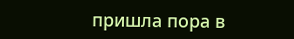пришла пора в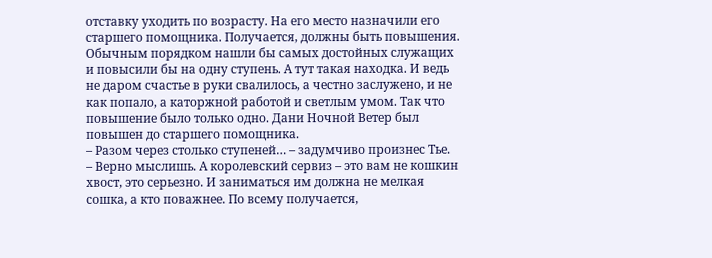отставку уходить по возрасту. На его место назначили его старшего помощника. Получается, должны быть повышения. Обычным порядком нашли бы самых достойных служащих и повысили бы на одну ступень. А тут такая находка. И ведь не даром счастье в руки свалилось, а честно заслужено, и не как попало, а каторжной работой и светлым умом. Так что повышение было только одно. Дани Ночной Ветер был повышен до старшего помощника.
– Разом через столько ступеней… – задумчиво произнес Тье.
– Верно мыслишь. А королевский сервиз – это вам не кошкин хвост, это серьезно. И заниматься им должна не мелкая сошка, а кто поважнее. По всему получается,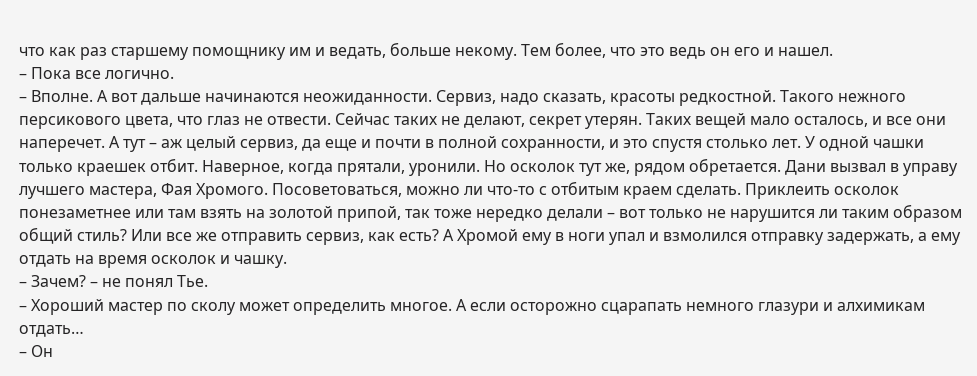что как раз старшему помощнику им и ведать, больше некому. Тем более, что это ведь он его и нашел.
– Пока все логично.
– Вполне. А вот дальше начинаются неожиданности. Сервиз, надо сказать, красоты редкостной. Такого нежного персикового цвета, что глаз не отвести. Сейчас таких не делают, секрет утерян. Таких вещей мало осталось, и все они наперечет. А тут – аж целый сервиз, да еще и почти в полной сохранности, и это спустя столько лет. У одной чашки только краешек отбит. Наверное, когда прятали, уронили. Но осколок тут же, рядом обретается. Дани вызвал в управу лучшего мастера, Фая Хромого. Посоветоваться, можно ли что-то с отбитым краем сделать. Приклеить осколок понезаметнее или там взять на золотой припой, так тоже нередко делали – вот только не нарушится ли таким образом общий стиль? Или все же отправить сервиз, как есть? А Хромой ему в ноги упал и взмолился отправку задержать, а ему отдать на время осколок и чашку.
– Зачем? – не понял Тье.
– Хороший мастер по сколу может определить многое. А если осторожно сцарапать немного глазури и алхимикам отдать…
– Он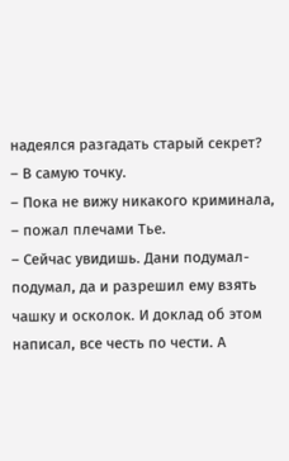надеялся разгадать старый секрет?
– В самую точку.
– Пока не вижу никакого криминала, – пожал плечами Тье.
– Сейчас увидишь. Дани подумал-подумал, да и разрешил ему взять чашку и осколок. И доклад об этом написал, все честь по чести. А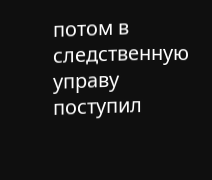потом в следственную управу поступил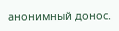анонимный донос.